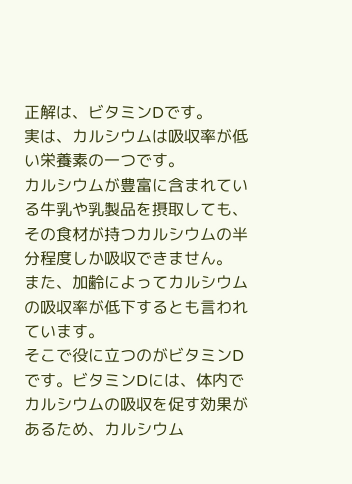正解は、ビタミンDです。
実は、カルシウムは吸収率が低い栄養素の一つです。
カルシウムが豊富に含まれている牛乳や乳製品を摂取しても、その食材が持つカルシウムの半分程度しか吸収できません。
また、加齢によってカルシウムの吸収率が低下するとも言われています。
そこで役に立つのがビタミンDです。ビタミンDには、体内でカルシウムの吸収を促す効果があるため、カルシウム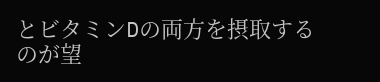とビタミンDの両方を摂取するのが望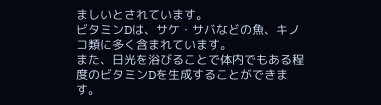ましいとされています。
ビタミンDは、サケ・サバなどの魚、キノコ類に多く含まれています。
また、日光を浴びることで体内でもある程度のビタミンDを生成することができます。